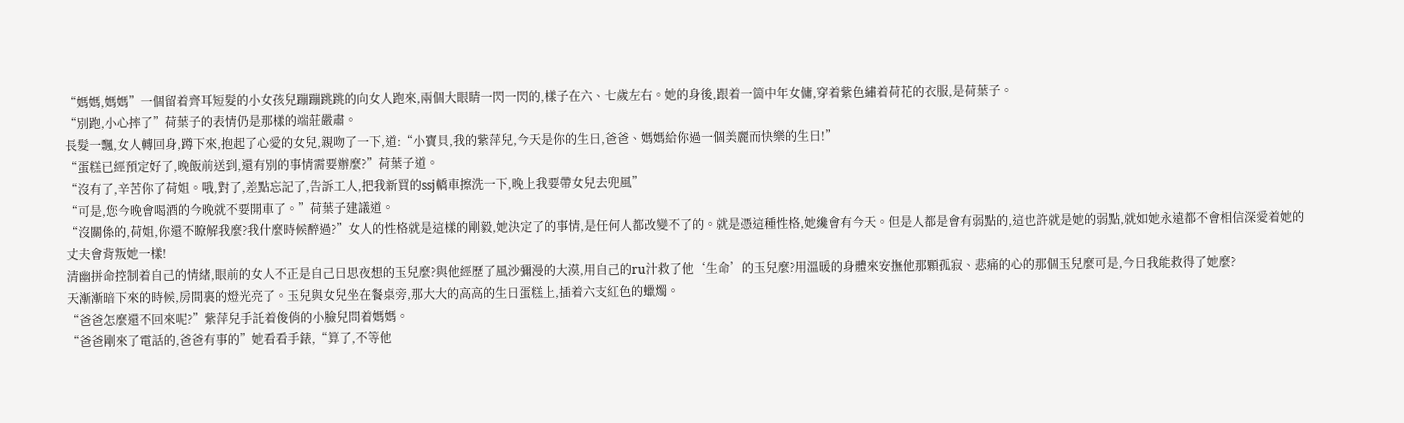“媽媽,媽媽”一個留着齊耳短髮的小女孩兒蹦蹦跳跳的向女人跑來,兩個大眼睛一閃一閃的,樣子在六、七歲左右。她的身後,跟着一箇中年女傭,穿着紫色繡着荷花的衣服,是荷葉子。
“別跑,小心摔了”荷葉子的表情仍是那樣的端莊嚴肅。
長髮一飄,女人轉回身,蹲下來,抱起了心愛的女兒,親吻了一下,道:“小寶貝,我的紫萍兒,今天是你的生日,爸爸、媽媽給你過一個美麗而快樂的生日!”
“蛋糕已經預定好了,晚飯前送到,還有別的事情需要辦麼?”荷葉子道。
“沒有了,辛苦你了荷姐。哦,對了,差點忘記了,告訴工人,把我新買的ssj轎車擦洗一下,晚上我要帶女兒去兜風”
“可是,您今晚會喝酒的今晚就不要開車了。”荷葉子建議道。
“沒關係的,荷姐,你還不瞭解我麼?我什麼時候醉過?”女人的性格就是這樣的剛毅,她決定了的事情,是任何人都改變不了的。就是憑這種性格,她纔會有今天。但是人都是會有弱點的,這也許就是她的弱點,就如她永遠都不會相信深愛着她的丈夫會背叛她一樣!
清幽拼命控制着自己的情緒,眼前的女人不正是自己日思夜想的玉兒麼?與他經歷了風沙彌漫的大漠,用自己的ru汁救了他‘生命’的玉兒麼?用溫暖的身體來安撫他那顆孤寂、悲痛的心的那個玉兒麼可是,今日我能救得了她麼?
天漸漸暗下來的時候,房間裏的燈光亮了。玉兒與女兒坐在餐桌旁,那大大的高高的生日蛋糕上,插着六支紅色的蠟燭。
“爸爸怎麼還不回來呢?”紫萍兒手託着俊俏的小臉兒問着媽媽。
“爸爸剛來了電話的,爸爸有事的”她看看手錶,“算了,不等他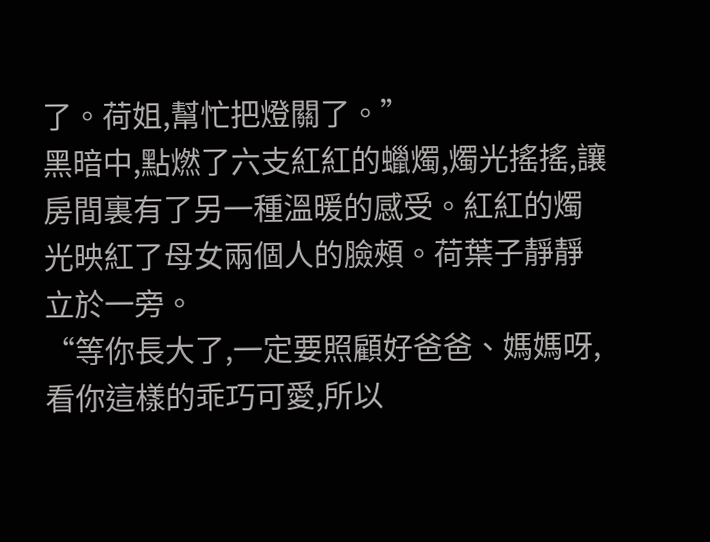了。荷姐,幫忙把燈關了。”
黑暗中,點燃了六支紅紅的蠟燭,燭光搖搖,讓房間裏有了另一種溫暖的感受。紅紅的燭光映紅了母女兩個人的臉頰。荷葉子靜靜立於一旁。
“等你長大了,一定要照顧好爸爸、媽媽呀,看你這樣的乖巧可愛,所以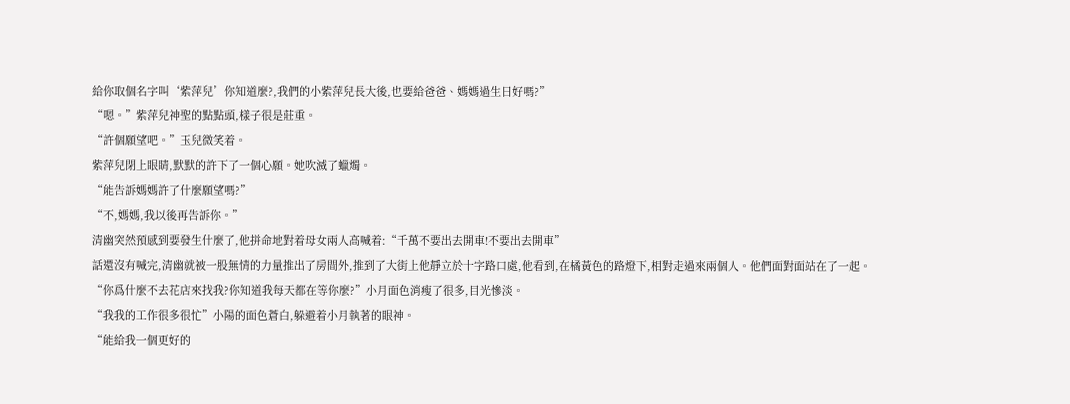給你取個名字叫‘紫萍兒’你知道麼?,我們的小紫萍兒長大後,也要給爸爸、媽媽過生日好嗎?”
“嗯。”紫萍兒神聖的點點頭,樣子很是莊重。
“許個願望吧。”玉兒微笑着。
紫萍兒閉上眼睛,默默的許下了一個心願。她吹滅了蠟燭。
“能告訴媽媽許了什麼願望嗎?”
“不,媽媽,我以後再告訴你。”
清幽突然預感到要發生什麼了,他拼命地對着母女兩人高喊着:“千萬不要出去開車!不要出去開車”
話還沒有喊完,清幽就被一股無情的力量推出了房間外,推到了大街上他靜立於十字路口處,他看到,在橘黃色的路燈下,相對走過來兩個人。他們面對面站在了一起。
“你爲什麼不去花店來找我?你知道我每天都在等你麼?”小月面色消瘦了很多,目光慘淡。
“我我的工作很多很忙”小陽的面色蒼白,躲避着小月執著的眼神。
“能給我一個更好的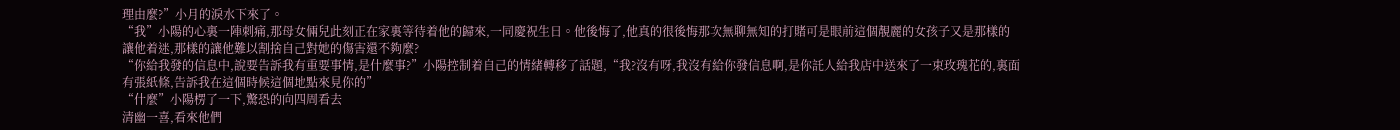理由麼?”小月的淚水下來了。
“我”小陽的心裏一陣刺痛,那母女倆兒此刻正在家裏等待着他的歸來,一同慶祝生日。他後悔了,他真的很後悔那次無聊無知的打賭可是眼前這個靚麗的女孩子又是那樣的讓他着迷,那樣的讓他難以割捨自己對她的傷害還不夠麼?
“你給我發的信息中,說要告訴我有重要事情,是什麼事?”小陽控制着自己的情緒轉移了話題,“我?沒有呀,我沒有給你發信息啊,是你託人給我店中送來了一束玫瑰花的,裏面有張紙條,告訴我在這個時候這個地點來見你的”
“什麼”小陽楞了一下,驚恐的向四周看去
清幽一喜,看來他們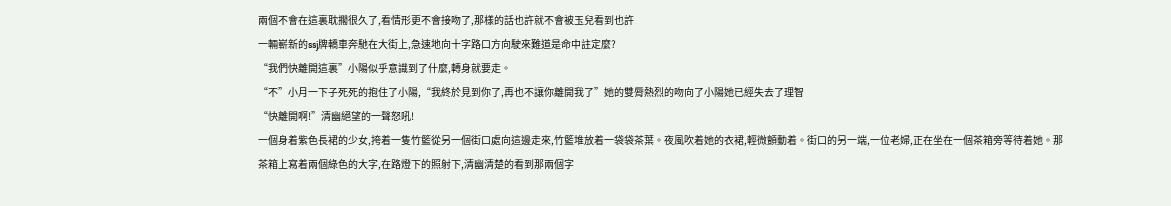兩個不會在這裏耽擱很久了,看情形更不會接吻了,那樣的話也許就不會被玉兒看到也許
一輛嶄新的ssj牌轎車奔馳在大街上,急速地向十字路口方向駛來難道是命中註定麼?
“我們快離開這裏”小陽似乎意識到了什麼,轉身就要走。
“不”小月一下子死死的抱住了小陽,“我終於見到你了,再也不讓你離開我了”她的雙脣熱烈的吻向了小陽她已經失去了理智
“快離開啊!”清幽絕望的一聲怒吼!
一個身着紫色長裙的少女,挎着一隻竹籃從另一個街口處向這邊走來,竹籃堆放着一袋袋茶葉。夜風吹着她的衣裙,輕微顫動着。街口的另一端,一位老婦,正在坐在一個茶箱旁等待着她。那茶箱上寫着兩個綠色的大字,在路燈下的照射下,清幽清楚的看到那兩個字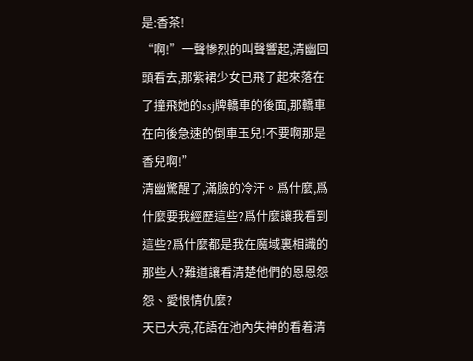是:香茶!
“啊!”一聲慘烈的叫聲響起,清幽回頭看去,那紫裙少女已飛了起來落在了撞飛她的ssj牌轎車的後面,那轎車在向後急速的倒車玉兒!不要啊那是香兒啊!”
清幽驚醒了,滿臉的冷汗。爲什麼,爲什麼要我經歷這些?爲什麼讓我看到這些?爲什麼都是我在魔域裏相識的那些人?難道讓看清楚他們的恩恩怨怨、愛恨情仇麼?
天已大亮,花語在池內失神的看着清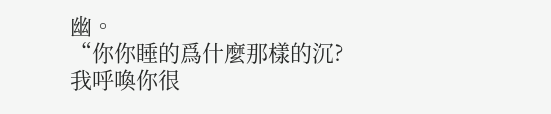幽。
“你你睡的爲什麼那樣的沉?我呼喚你很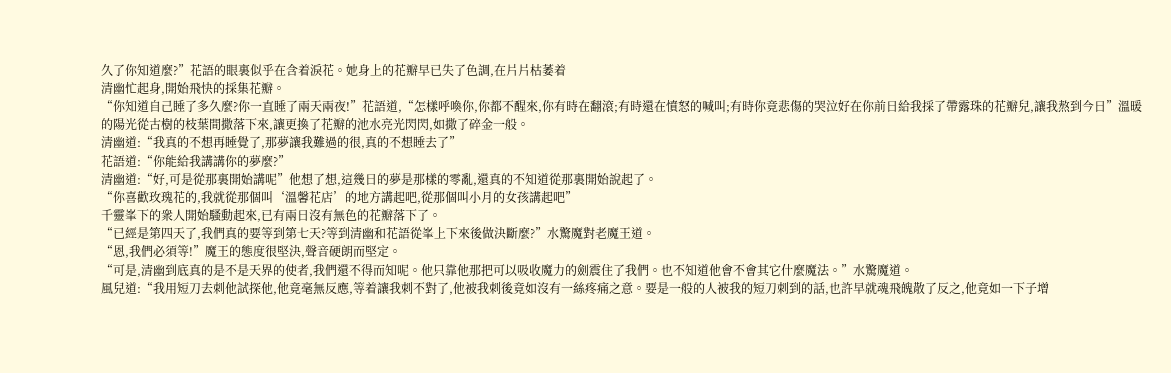久了你知道麼?”花語的眼裏似乎在含着淚花。她身上的花瓣早已失了色調,在片片枯萎着
清幽忙起身,開始飛快的採集花瓣。
“你知道自己睡了多久麼?你一直睡了兩天兩夜!”花語道,“怎樣呼喚你,你都不醒來,你有時在翻滾;有時還在憤怒的喊叫;有時你竟悲傷的哭泣好在你前日給我採了帶露珠的花瓣兒,讓我熬到今日”溫暖的陽光從古樹的枝葉間撒落下來,讓更換了花瓣的池水亮光閃閃,如撒了碎金一般。
清幽道:“我真的不想再睡覺了,那夢讓我難過的很,真的不想睡去了”
花語道:“你能給我講講你的夢麼?”
清幽道:“好,可是從那裏開始講呢”他想了想,這幾日的夢是那樣的零亂,還真的不知道從那裏開始說起了。
“你喜歡玫瑰花的,我就從那個叫‘溫馨花店’的地方講起吧,從那個叫小月的女孩講起吧”
千靈峯下的衆人開始騷動起來,已有兩日沒有無色的花瓣落下了。
“已經是第四天了,我們真的要等到第七天?等到清幽和花語從峯上下來後做決斷麼?”水驚魔對老魔王道。
“恩,我們必須等!”魔王的態度很堅決,聲音硬朗而堅定。
“可是,清幽到底真的是不是天界的使者,我們還不得而知呢。他只靠他那把可以吸收魔力的劍震住了我們。也不知道他會不會其它什麼魔法。”水驚魔道。
風兒道:“我用短刀去刺他試探他,他竟毫無反應,等着讓我刺不對了,他被我刺後竟如沒有一絲疼痛之意。要是一般的人被我的短刀刺到的話,也許早就魂飛魄散了反之,他竟如一下子增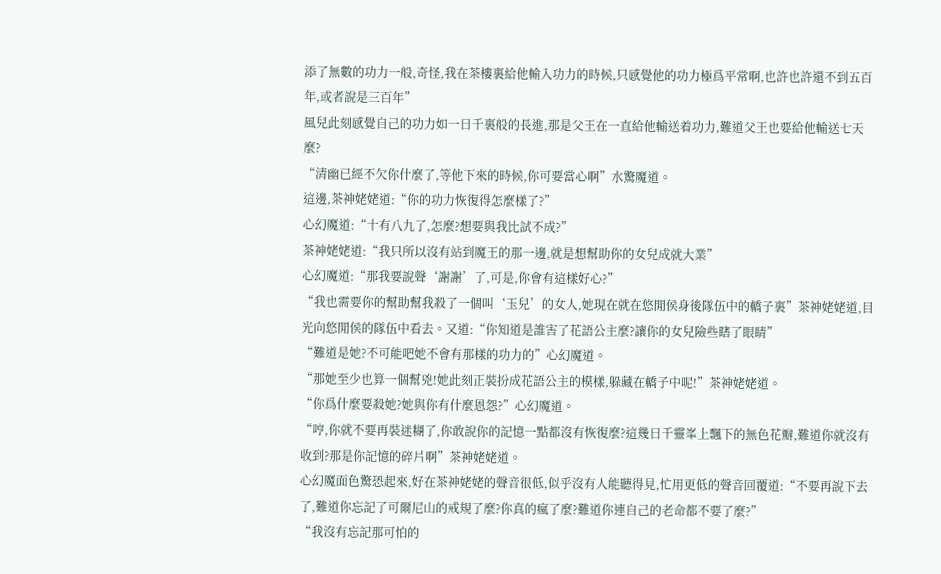添了無數的功力一般,奇怪,我在茶樓裏給他輸入功力的時候,只感覺他的功力極爲平常啊,也許也許還不到五百年,或者說是三百年”
風兒此刻感覺自己的功力如一日千裏般的長進,那是父王在一直給他輸送着功力,難道父王也要給他輸送七天麼?
“清幽已經不欠你什麼了,等他下來的時候,你可要當心啊”水驚魔道。
這邊,茶神姥姥道:“你的功力恢復得怎麼樣了?”
心幻魔道:“十有八九了,怎麼?想要與我比試不成?”
茶神姥姥道:“我只所以沒有站到魔王的那一邊,就是想幫助你的女兒成就大業”
心幻魔道:“那我要說聲‘謝謝’了,可是,你會有這樣好心?”
“我也需要你的幫助幫我殺了一個叫‘玉兒’的女人,她現在就在悠閒侯身後隊伍中的轎子裏”茶神姥姥道,目光向悠閒侯的隊伍中看去。又道:“你知道是誰害了花語公主麼?讓你的女兒險些瞎了眼睛”
“難道是她?不可能吧她不會有那樣的功力的”心幻魔道。
“那她至少也算一個幫兇!她此刻正裝扮成花語公主的模樣,躲藏在轎子中呢!”茶神姥姥道。
“你爲什麼要殺她?她與你有什麼恩怨?”心幻魔道。
“哼,你就不要再裝迷糊了,你敢說你的記憶一點都沒有恢復麼?這幾日千靈峯上飄下的無色花瓣,難道你就沒有收到?那是你記憶的碎片啊”茶神姥姥道。
心幻魔面色驚恐起來,好在茶神姥姥的聲音很低,似乎沒有人能聽得見,忙用更低的聲音回覆道:“不要再說下去了,難道你忘記了可爾尼山的戒規了麼?你真的瘋了麼?難道你連自己的老命都不要了麼?”
“我沒有忘記那可怕的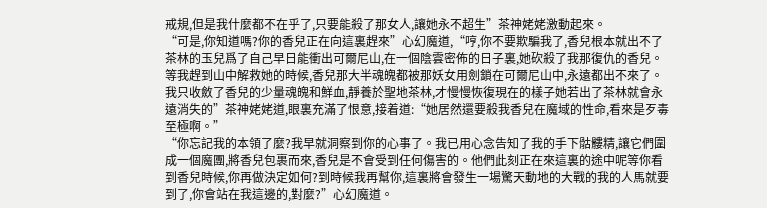戒規,但是我什麼都不在乎了,只要能殺了那女人,讓她永不超生”茶神姥姥激動起來。
“可是,你知道嗎?你的香兒正在向這裏趕來”心幻魔道,“哼,你不要欺騙我了,香兒根本就出不了茶林的玉兒爲了自己早日能衝出可爾尼山,在一個陰雲密佈的日子裏,她砍殺了我那復仇的香兒。等我趕到山中解救她的時候,香兒那大半魂魄都被那妖女用劍鎖在可爾尼山中,永遠都出不來了。我只收斂了香兒的少量魂魄和鮮血,靜養於聖地茶林,才慢慢恢復現在的樣子她若出了茶林就會永遠消失的”茶神姥姥道,眼裏充滿了恨意,接着道:“她居然還要殺我香兒在魔域的性命,看來是歹毒至極啊。”
“你忘記我的本領了麼?我早就洞察到你的心事了。我已用心念告知了我的手下骷髏精,讓它們圍成一個魔團,將香兒包裹而來,香兒是不會受到任何傷害的。他們此刻正在來這裏的途中呢等你看到香兒時候,你再做決定如何?到時候我再幫你,這裏將會發生一場驚天動地的大戰的我的人馬就要到了,你會站在我這邊的,對麼?”心幻魔道。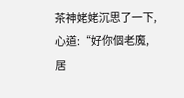茶神姥姥沉思了一下,心道:“好你個老魔,居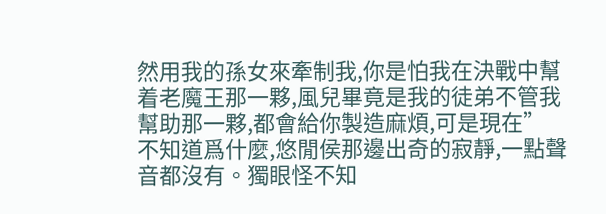然用我的孫女來牽制我,你是怕我在決戰中幫着老魔王那一夥,風兒畢竟是我的徒弟不管我幫助那一夥,都會給你製造麻煩,可是現在”
不知道爲什麼,悠閒侯那邊出奇的寂靜,一點聲音都沒有。獨眼怪不知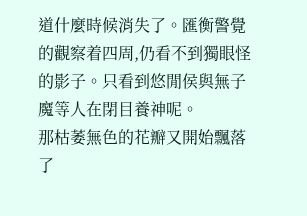道什麼時候消失了。匯衡警覺的觀察着四周,仍看不到獨眼怪的影子。只看到悠閒侯與無子魔等人在閉目養神呢。
那枯萎無色的花瓣又開始飄落了